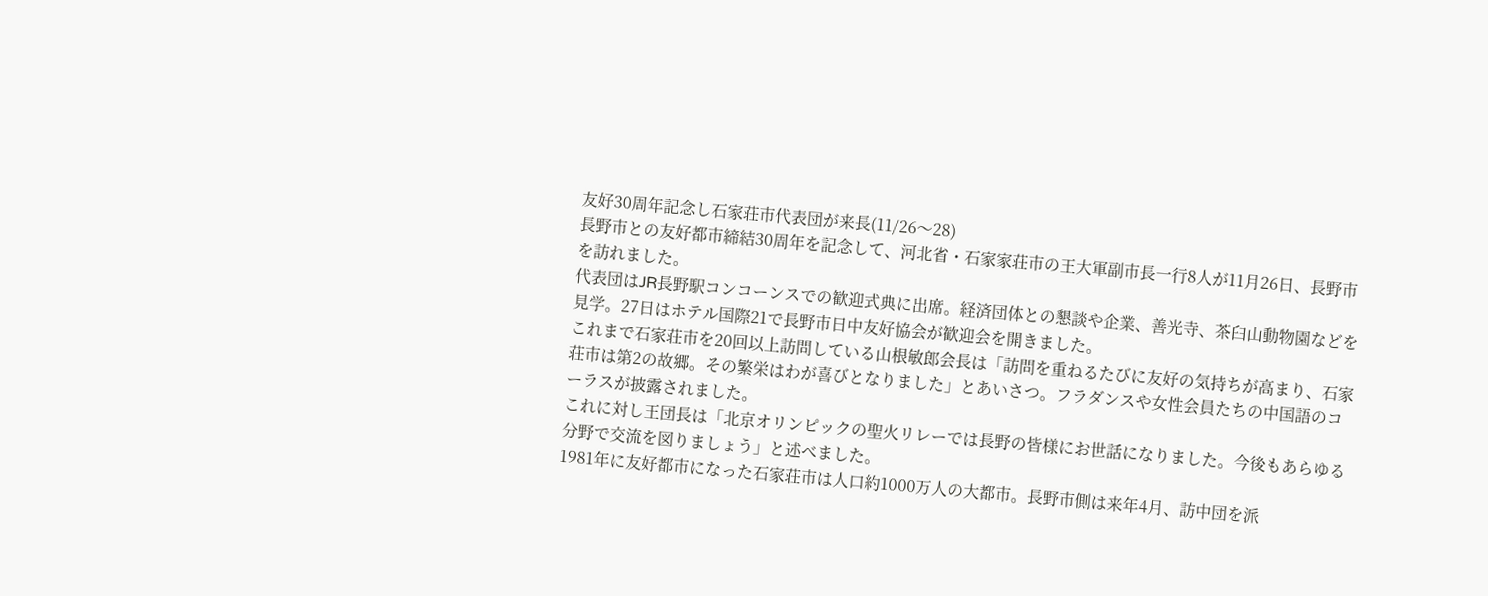友好30周年記念し石家荘市代表団が来長(11/26〜28)
長野市との友好都市締結30周年を記念して、河北省・石家家荘市の王大軍副市長一行8人が11月26日、長野市を訪れました。
代表団はJR長野駅コンコーンスでの歓迎式典に出席。経済団体との懇談や企業、善光寺、茶臼山動物園などを見学。27日はホテル国際21で長野市日中友好協会が歓迎会を開きました。
これまで石家荘市を20回以上訪問している山根敏郎会長は「訪問を重ねるたびに友好の気持ちが高まり、石家荘市は第2の故郷。その繁栄はわが喜びとなりました」とあいさつ。フラダンスや女性会員たちの中国語のコーラスが披露されました。
これに対し王団長は「北京オリンピックの聖火リレーでは長野の皆様にお世話になりました。今後もあらゆる分野で交流を図りましょう」と述べました。
1981年に友好都市になった石家荘市は人口約1000万人の大都市。長野市側は来年4月、訪中団を派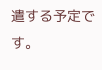遣する予定です。